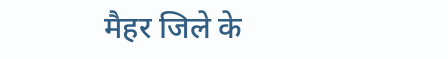मैहर जिले के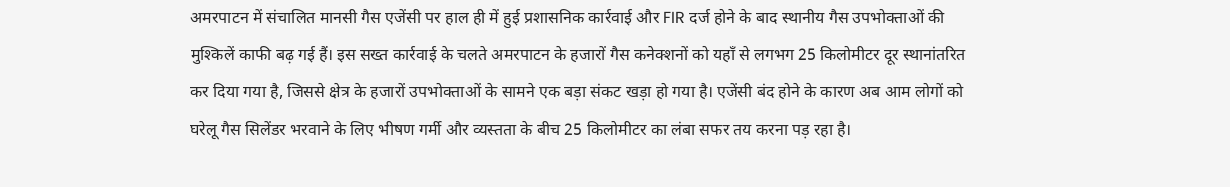अमरपाटन में संचालित मानसी गैस एजेंसी पर हाल ही में हुई प्रशासनिक कार्रवाई और FIR दर्ज होने के बाद स्थानीय गैस उपभोक्ताओं की मुश्किलें काफी बढ़ गई हैं। इस सख्त कार्रवाई के चलते अमरपाटन के हजारों गैस कनेक्शनों को यहाँ से लगभग 25 किलोमीटर दूर स्थानांतरित कर दिया गया है, जिससे क्षेत्र के हजारों उपभोक्ताओं के सामने एक बड़ा संकट खड़ा हो गया है। एजेंसी बंद होने के कारण अब आम लोगों को घरेलू गैस सिलेंडर भरवाने के लिए भीषण गर्मी और व्यस्तता के बीच 25 किलोमीटर का लंबा सफर तय करना पड़ रहा है।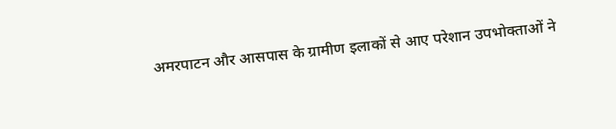अमरपाटन और आसपास के ग्रामीण इलाकों से आए परेशान उपभोक्ताओं ने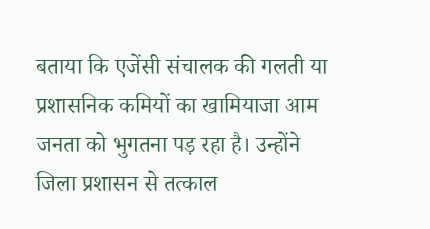बताया कि एजेंसी संचालक की गलती या प्रशासनिक कमियों का खामियाजा आम जनता को भुगतना पड़ रहा है। उन्होंने जिला प्रशासन से तत्काल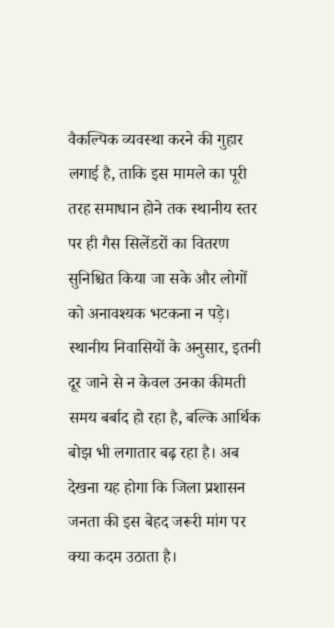वैकल्पिक व्यवस्था करने की गुहार लगाई है, ताकि इस मामले का पूरी तरह समाधान होने तक स्थानीय स्तर पर ही गैस सिलेंडरों का वितरण सुनिश्चित किया जा सके और लोगों को अनावश्यक भटकना न पड़े। स्थानीय निवासियों के अनुसार, इतनी दूर जाने से न केवल उनका कीमती समय बर्बाद हो रहा है, बल्कि आर्थिक बोझ भी लगातार बढ़ रहा है। अब देखना यह होगा कि जिला प्रशासन जनता की इस बेहद जरूरी मांग पर क्या कदम उठाता है।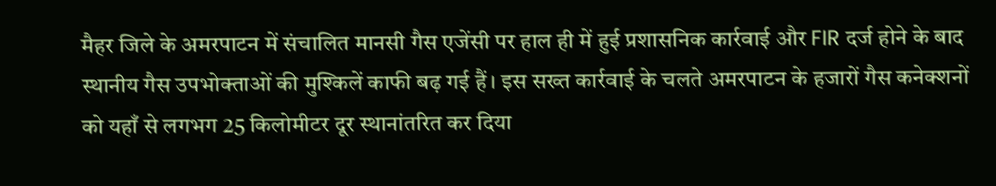मैहर जिले के अमरपाटन में संचालित मानसी गैस एजेंसी पर हाल ही में हुई प्रशासनिक कार्रवाई और FIR दर्ज होने के बाद स्थानीय गैस उपभोक्ताओं की मुश्किलें काफी बढ़ गई हैं। इस सख्त कार्रवाई के चलते अमरपाटन के हजारों गैस कनेक्शनों को यहाँ से लगभग 25 किलोमीटर दूर स्थानांतरित कर दिया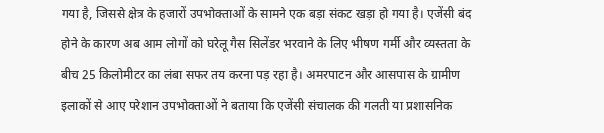गया है, जिससे क्षेत्र के हजारों उपभोक्ताओं के सामने एक बड़ा संकट खड़ा हो गया है। एजेंसी बंद होने के कारण अब आम लोगों को घरेलू गैस सिलेंडर भरवाने के लिए भीषण गर्मी और व्यस्तता के बीच 25 किलोमीटर का लंबा सफर तय करना पड़ रहा है। अमरपाटन और आसपास के ग्रामीण इलाकों से आए परेशान उपभोक्ताओं ने बताया कि एजेंसी संचालक की गलती या प्रशासनिक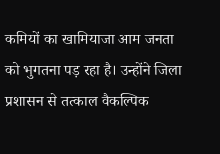कमियों का खामियाजा आम जनता को भुगतना पड़ रहा है। उन्होंने जिला प्रशासन से तत्काल वैकल्पिक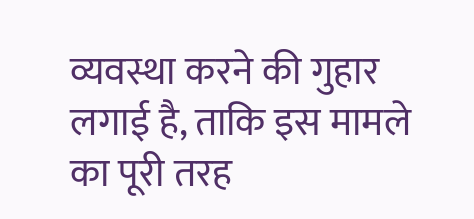व्यवस्था करने की गुहार लगाई है, ताकि इस मामले का पूरी तरह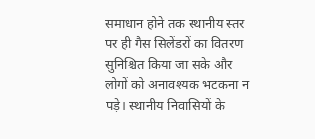समाधान होने तक स्थानीय स्तर पर ही गैस सिलेंडरों का वितरण सुनिश्चित किया जा सके और लोगों को अनावश्यक भटकना न पड़े। स्थानीय निवासियों के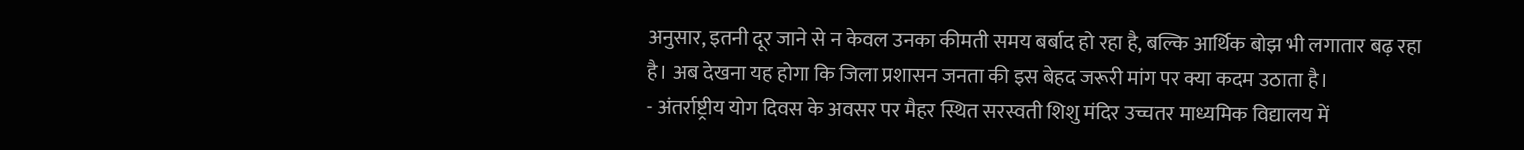अनुसार, इतनी दूर जाने से न केवल उनका कीमती समय बर्बाद हो रहा है, बल्कि आर्थिक बोझ भी लगातार बढ़ रहा है। अब देखना यह होगा कि जिला प्रशासन जनता की इस बेहद जरूरी मांग पर क्या कदम उठाता है।
- अंतर्राष्ट्रीय योग दिवस के अवसर पर मैहर स्थित सरस्वती शिशु मंदिर उच्चतर माध्यमिक विद्यालय में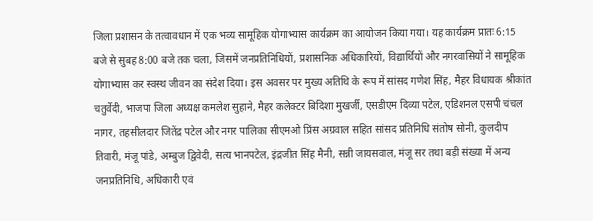जिला प्रशासन के तत्वावधान में एक भव्य सामूहिक योगाभ्यास कार्यक्रम का आयोजन किया गया। यह कार्यक्रम प्रातः 6:15 बजे से सुबह 8:00 बजे तक चला, जिसमें जनप्रतिनिधियों, प्रशासनिक अधिकारियों, विद्यार्थियों और नगरवासियों ने सामूहिक योगाभ्यास कर स्वस्थ जीवन का संदेश दिया। इस अवसर पर मुख्य अतिथि के रूप में सांसद गणेश सिंह, मैहर विधायक श्रीकांत चतुर्वेदी, भाजपा जिला अध्यक्ष कमलेश सुहाने, मैहर कलेक्टर बिदिशा मुखर्जी, एसडीएम दिव्या पटेल, एडिशनल एसपी चंचल नागर, तहसीलदार जितेंद्र पटेल और नगर पालिका सीएमओ प्रिंस अग्रवाल सहित सांसद प्रतिनिधि संतोष सोनी, कुलदीप तिवारी, मंजू पांडे, अम्बुज द्विवेदी, सत्य भानपटेल, इंद्रजीत सिंह मैनी, सन्नी जायसवाल, मंजू सर तथा बड़ी संख्या में अन्य जनप्रतिनिधि, अधिकारी एवं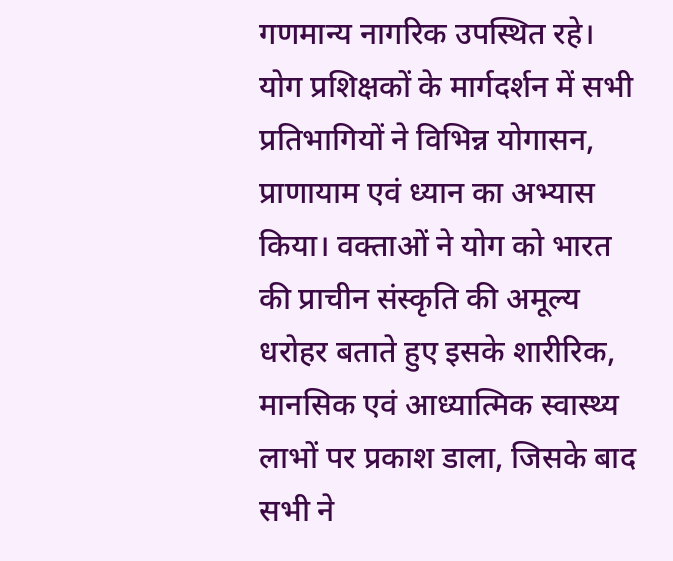गणमान्य नागरिक उपस्थित रहे। योग प्रशिक्षकों के मार्गदर्शन में सभी प्रतिभागियों ने विभिन्न योगासन, प्राणायाम एवं ध्यान का अभ्यास किया। वक्ताओं ने योग को भारत की प्राचीन संस्कृति की अमूल्य धरोहर बताते हुए इसके शारीरिक, मानसिक एवं आध्यात्मिक स्वास्थ्य लाभों पर प्रकाश डाला, जिसके बाद सभी ने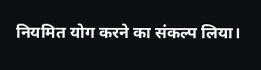नियमित योग करने का संकल्प लिया।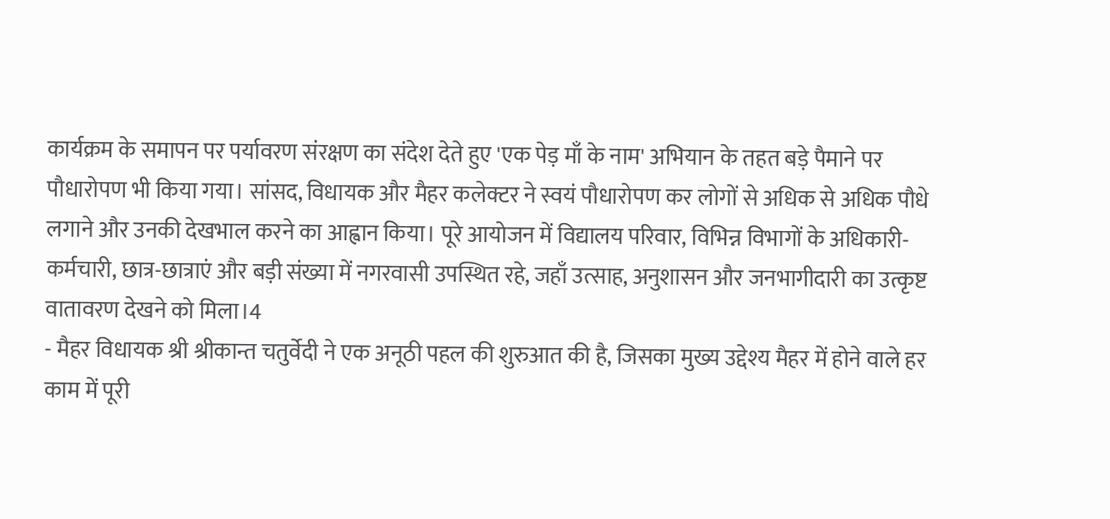कार्यक्रम के समापन पर पर्यावरण संरक्षण का संदेश देते हुए 'एक पेड़ माँ के नाम' अभियान के तहत बड़े पैमाने पर पौधारोपण भी किया गया। सांसद, विधायक और मैहर कलेक्टर ने स्वयं पौधारोपण कर लोगों से अधिक से अधिक पौधे लगाने और उनकी देखभाल करने का आह्वान किया। पूरे आयोजन में विद्यालय परिवार, विभिन्न विभागों के अधिकारी-कर्मचारी, छात्र-छात्राएं और बड़ी संख्या में नगरवासी उपस्थित रहे, जहाँ उत्साह, अनुशासन और जनभागीदारी का उत्कृष्ट वातावरण देखने को मिला।4
- मैहर विधायक श्री श्रीकान्त चतुर्वेदी ने एक अनूठी पहल की शुरुआत की है, जिसका मुख्य उद्देश्य मैहर में होने वाले हर काम में पूरी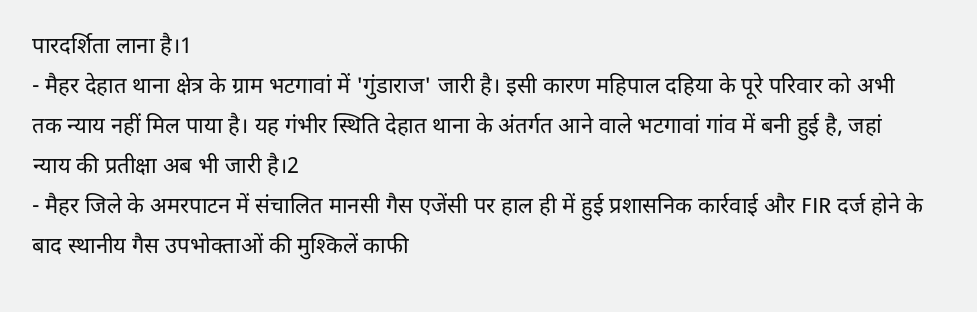पारदर्शिता लाना है।1
- मैहर देहात थाना क्षेत्र के ग्राम भटगावां में 'गुंडाराज' जारी है। इसी कारण महिपाल दहिया के पूरे परिवार को अभी तक न्याय नहीं मिल पाया है। यह गंभीर स्थिति देहात थाना के अंतर्गत आने वाले भटगावां गांव में बनी हुई है, जहां न्याय की प्रतीक्षा अब भी जारी है।2
- मैहर जिले के अमरपाटन में संचालित मानसी गैस एजेंसी पर हाल ही में हुई प्रशासनिक कार्रवाई और FIR दर्ज होने के बाद स्थानीय गैस उपभोक्ताओं की मुश्किलें काफी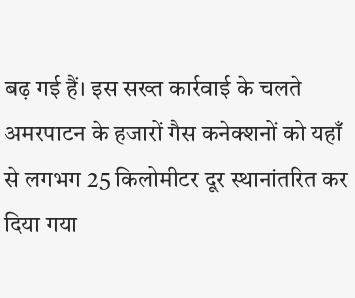बढ़ गई हैं। इस सख्त कार्रवाई के चलते अमरपाटन के हजारों गैस कनेक्शनों को यहाँ से लगभग 25 किलोमीटर दूर स्थानांतरित कर दिया गया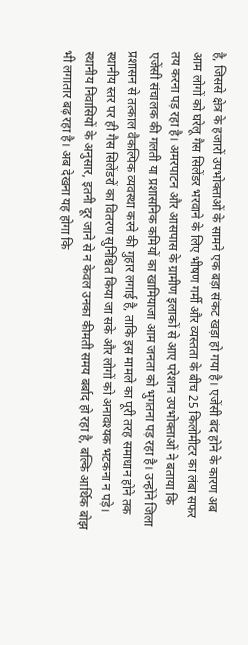है, जिससे क्षेत्र के हजारों उपभोक्ताओं के सामने एक बड़ा संकट खड़ा हो गया है। एजेंसी बंद होने के कारण अब आम लोगों को घरेलू गैस सिलेंडर भरवाने के लिए भीषण गर्मी और व्यस्तता के बीच 25 किलोमीटर का लंबा सफर तय करना पड़ रहा है। अमरपाटन और आसपास के ग्रामीण इलाकों से आए परेशान उपभोक्ताओं ने बताया कि एजेंसी संचालक की गलती या प्रशासनिक कमियों का खामियाजा आम जनता को भुगतना पड़ रहा है। उन्होंने जिला प्रशासन से तत्काल वैकल्पिक व्यवस्था करने की गुहार लगाई है, ताकि इस मामले का पूरी तरह समाधान होने तक स्थानीय स्तर पर ही गैस सिलेंडरों का वितरण सुनिश्चित किया जा सके और लोगों को अनावश्यक भटकना न पड़े। स्थानीय निवासियों के अनुसार, इतनी दूर जाने से न केवल उनका कीमती समय बर्बाद हो रहा है, बल्कि आर्थिक बोझ भी लगातार बढ़ रहा है। अब देखना यह होगा कि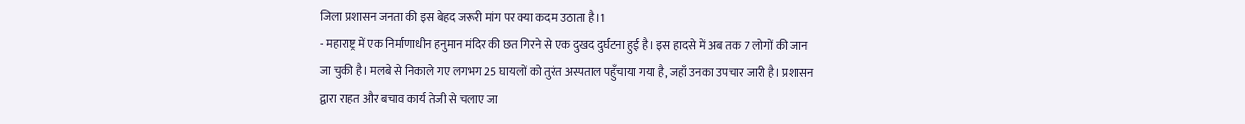जिला प्रशासन जनता की इस बेहद जरूरी मांग पर क्या कदम उठाता है।1
- महाराष्ट्र में एक निर्माणाधीन हनुमान मंदिर की छत गिरने से एक दुखद दुर्घटना हुई है। इस हादसे में अब तक 7 लोगों की जान जा चुकी है। मलबे से निकाले गए लगभग 25 घायलों को तुरंत अस्पताल पहुँचाया गया है, जहाँ उनका उपचार जारी है। प्रशासन द्वारा राहत और बचाव कार्य तेजी से चलाए जा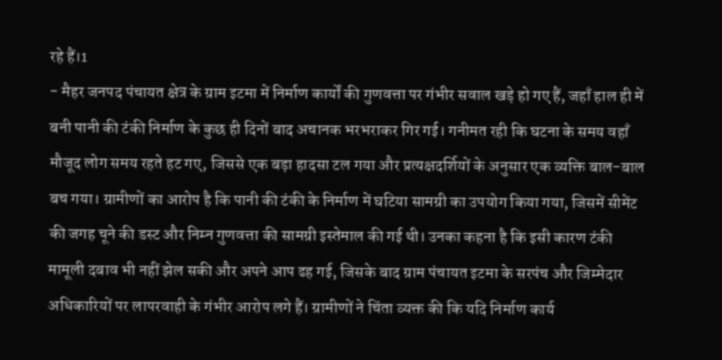रहे हैं।1
- मैहर जनपद पंचायत क्षेत्र के ग्राम इटमा में निर्माण कार्यों की गुणवत्ता पर गंभीर सवाल खड़े हो गए हैं, जहाँ हाल ही में बनी पानी की टंकी निर्माण के कुछ ही दिनों बाद अचानक भरभराकर गिर गई। गनीमत रही कि घटना के समय वहाँ मौजूद लोग समय रहते हट गए, जिससे एक बड़ा हादसा टल गया और प्रत्यक्षदर्शियों के अनुसार एक व्यक्ति बाल-बाल बच गया। ग्रामीणों का आरोप है कि पानी की टंकी के निर्माण में घटिया सामग्री का उपयोग किया गया, जिसमें सीमेंट की जगह चूने की डस्ट और निम्न गुणवत्ता की सामग्री इस्तेमाल की गई थी। उनका कहना है कि इसी कारण टंकी मामूली दबाव भी नहीं झेल सकी और अपने आप ढह गई, जिसके बाद ग्राम पंचायत इटमा के सरपंच और जिम्मेदार अधिकारियों पर लापरवाही के गंभीर आरोप लगे हैं। ग्रामीणों ने चिंता व्यक्त की कि यदि निर्माण कार्य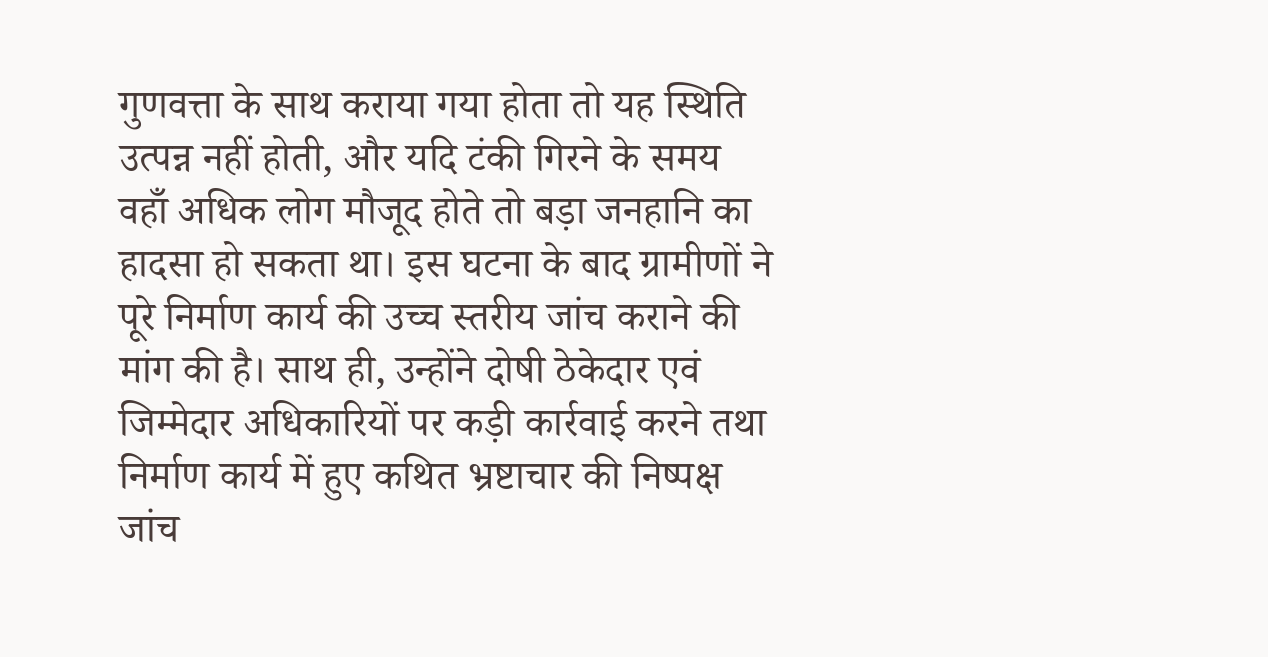गुणवत्ता के साथ कराया गया होता तो यह स्थिति उत्पन्न नहीं होती, और यदि टंकी गिरने के समय वहाँ अधिक लोग मौजूद होते तो बड़ा जनहानि का हादसा हो सकता था। इस घटना के बाद ग्रामीणों ने पूरे निर्माण कार्य की उच्च स्तरीय जांच कराने की मांग की है। साथ ही, उन्होंने दोषी ठेकेदार एवं जिम्मेदार अधिकारियों पर कड़ी कार्रवाई करने तथा निर्माण कार्य में हुए कथित भ्रष्टाचार की निष्पक्ष जांच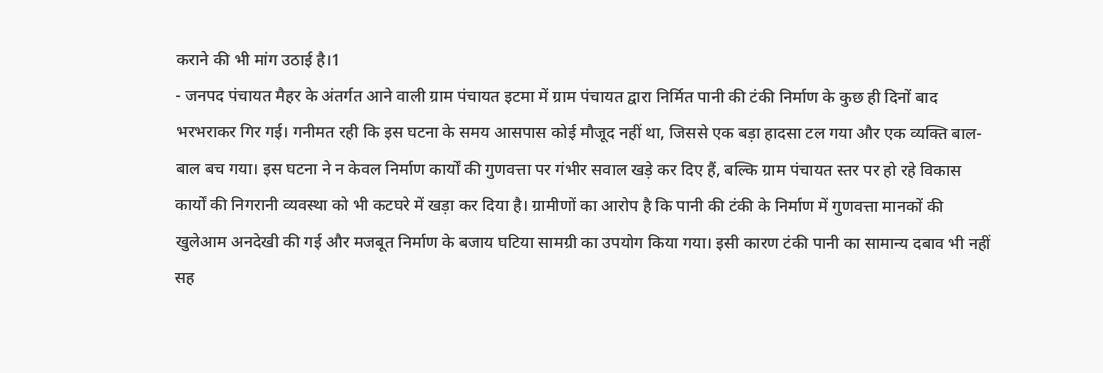कराने की भी मांग उठाई है।1
- जनपद पंचायत मैहर के अंतर्गत आने वाली ग्राम पंचायत इटमा में ग्राम पंचायत द्वारा निर्मित पानी की टंकी निर्माण के कुछ ही दिनों बाद भरभराकर गिर गई। गनीमत रही कि इस घटना के समय आसपास कोई मौजूद नहीं था, जिससे एक बड़ा हादसा टल गया और एक व्यक्ति बाल-बाल बच गया। इस घटना ने न केवल निर्माण कार्यों की गुणवत्ता पर गंभीर सवाल खड़े कर दिए हैं, बल्कि ग्राम पंचायत स्तर पर हो रहे विकास कार्यों की निगरानी व्यवस्था को भी कटघरे में खड़ा कर दिया है। ग्रामीणों का आरोप है कि पानी की टंकी के निर्माण में गुणवत्ता मानकों की खुलेआम अनदेखी की गई और मजबूत निर्माण के बजाय घटिया सामग्री का उपयोग किया गया। इसी कारण टंकी पानी का सामान्य दबाव भी नहीं सह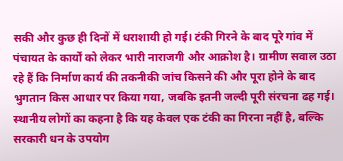सकी और कुछ ही दिनों में धराशायी हो गई। टंकी गिरने के बाद पूरे गांव में पंचायत के कार्यों को लेकर भारी नाराजगी और आक्रोश है। ग्रामीण सवाल उठा रहे हैं कि निर्माण कार्य की तकनीकी जांच किसने की और पूरा होने के बाद भुगतान किस आधार पर किया गया, जबकि इतनी जल्दी पूरी संरचना ढह गई। स्थानीय लोगों का कहना है कि यह केवल एक टंकी का गिरना नहीं है, बल्कि सरकारी धन के उपयोग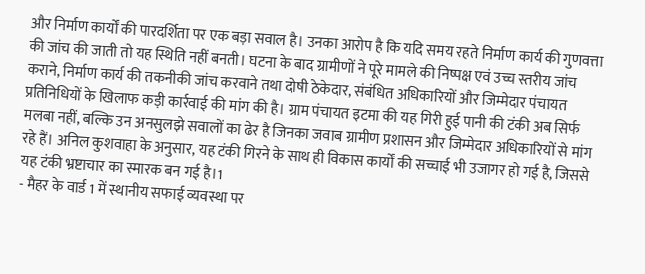और निर्माण कार्यों की पारदर्शिता पर एक बड़ा सवाल है। उनका आरोप है कि यदि समय रहते निर्माण कार्य की गुणवत्ता की जांच की जाती तो यह स्थिति नहीं बनती। घटना के बाद ग्रामीणों ने पूरे मामले की निष्पक्ष एवं उच्च स्तरीय जांच कराने, निर्माण कार्य की तकनीकी जांच करवाने तथा दोषी ठेकेदार, संबंधित अधिकारियों और जिम्मेदार पंचायत प्रतिनिधियों के खिलाफ कड़ी कार्रवाई की मांग की है। ग्राम पंचायत इटमा की यह गिरी हुई पानी की टंकी अब सिर्फ मलबा नहीं, बल्कि उन अनसुलझे सवालों का ढेर है जिनका जवाब ग्रामीण प्रशासन और जिम्मेदार अधिकारियों से मांग रहे हैं। अनिल कुशवाहा के अनुसार, यह टंकी गिरने के साथ ही विकास कार्यों की सच्चाई भी उजागर हो गई है, जिससे यह टंकी भ्रष्टाचार का स्मारक बन गई है।1
- मैहर के वार्ड 1 में स्थानीय सफाई व्यवस्था पर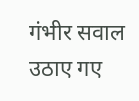गंभीर सवाल उठाए गए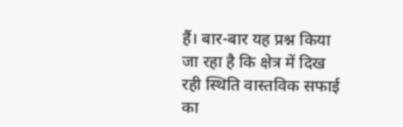हैं। बार-बार यह प्रश्न किया जा रहा है कि क्षेत्र में दिख रही स्थिति वास्तविक सफाई का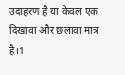उदाहरण है या केवल एक दिखावा और छलावा मात्र है।1